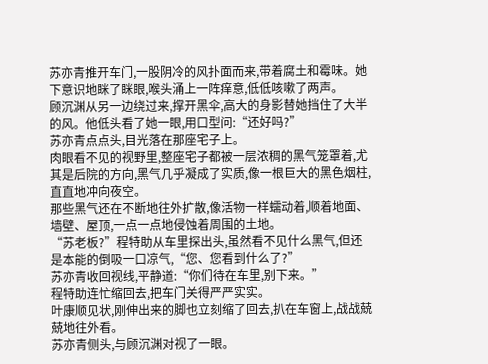苏亦青推开车门,一股阴冷的风扑面而来,带着腐土和霉味。她下意识地眯了眯眼,喉头涌上一阵痒意,低低咳嗽了两声。
顾沉渊从另一边绕过来,撑开黑伞,高大的身影替她挡住了大半的风。他低头看了她一眼,用口型问:“还好吗?”
苏亦青点点头,目光落在那座宅子上。
肉眼看不见的视野里,整座宅子都被一层浓稠的黑气笼罩着,尤其是后院的方向,黑气几乎凝成了实质,像一根巨大的黑色烟柱,直直地冲向夜空。
那些黑气还在不断地往外扩散,像活物一样蠕动着,顺着地面、墙壁、屋顶,一点一点地侵蚀着周围的土地。
“苏老板?”程特助从车里探出头,虽然看不见什么黑气,但还是本能的倒吸一口凉气,“您、您看到什么了?”
苏亦青收回视线,平静道:“你们待在车里,别下来。”
程特助连忙缩回去,把车门关得严严实实。
叶康顺见状,刚伸出来的脚也立刻缩了回去,扒在车窗上,战战兢兢地往外看。
苏亦青侧头,与顾沉渊对视了一眼。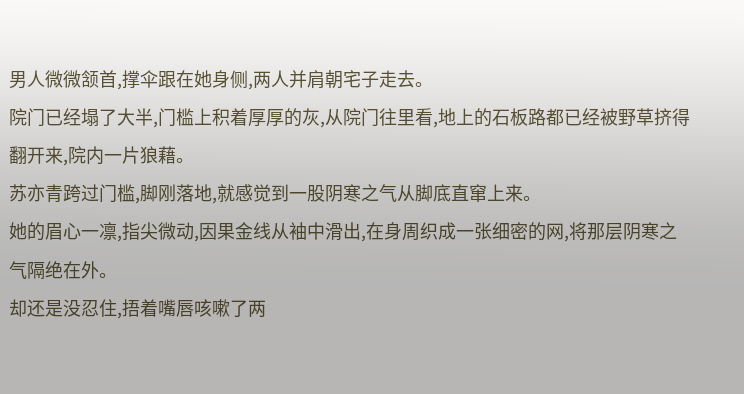男人微微颔首,撑伞跟在她身侧,两人并肩朝宅子走去。
院门已经塌了大半,门槛上积着厚厚的灰,从院门往里看,地上的石板路都已经被野草挤得翻开来,院内一片狼藉。
苏亦青跨过门槛,脚刚落地,就感觉到一股阴寒之气从脚底直窜上来。
她的眉心一凛,指尖微动,因果金线从袖中滑出,在身周织成一张细密的网,将那层阴寒之气隔绝在外。
却还是没忍住,捂着嘴唇咳嗽了两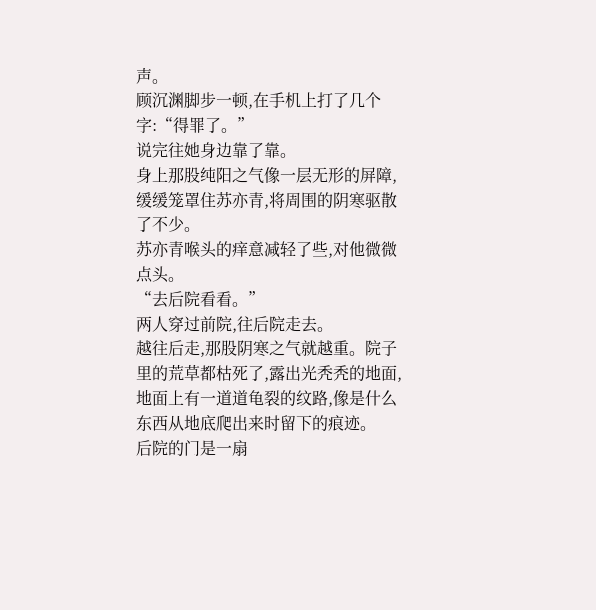声。
顾沉渊脚步一顿,在手机上打了几个字:“得罪了。”
说完往她身边靠了靠。
身上那股纯阳之气像一层无形的屏障,缓缓笼罩住苏亦青,将周围的阴寒驱散了不少。
苏亦青喉头的痒意减轻了些,对他微微点头。
“去后院看看。”
两人穿过前院,往后院走去。
越往后走,那股阴寒之气就越重。院子里的荒草都枯死了,露出光秃秃的地面,地面上有一道道龟裂的纹路,像是什么东西从地底爬出来时留下的痕迹。
后院的门是一扇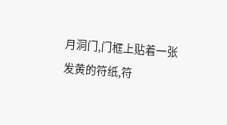月洞门,门框上贴着一张发黄的符纸,符